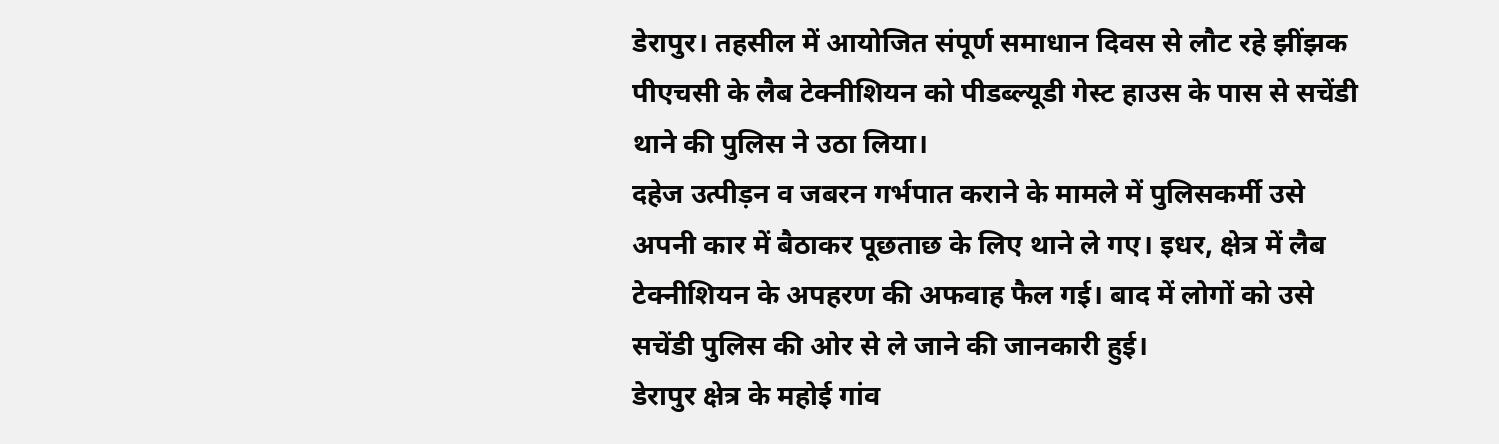डेरापुर। तहसील में आयोजित संपूर्ण समाधान दिवस से लौट रहे झींझक पीएचसी के लैब टेक्नीशियन को पीडब्ल्यूडी गेस्ट हाउस के पास से सचेंडी थाने की पुलिस ने उठा लिया।
दहेज उत्पीड़न व जबरन गर्भपात कराने के मामले में पुलिसकर्मी उसे अपनी कार में बैठाकर पूछताछ के लिए थाने ले गए। इधर, क्षेत्र में लैब टेक्नीशियन के अपहरण की अफवाह फैल गई। बाद में लोगों को उसे सचेंडी पुलिस की ओर से ले जाने की जानकारी हुई।
डेरापुर क्षेत्र के महोई गांव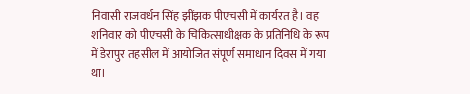निवासी राजवर्धन सिंह झींझक पीएचसी में कार्यरत है। वह शनिवार को पीएचसी के चिकित्साधीक्षक के प्रतिनिधि के रूप में डेरापुर तहसील में आयोजित संपूर्ण समाधान दिवस में गया था।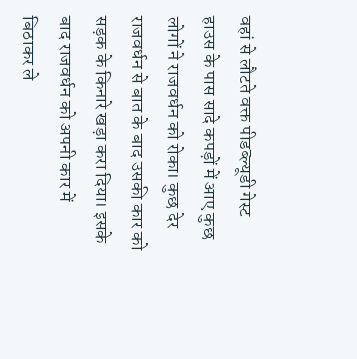वहां से लौटते वक्त पीडब्ल्यूडी गेस्ट हाउस के पास सादे कपड़ों में आए कुछ लोगों ने राजवर्धन को रोका। कुछ देर राजवर्धन से बात के बाद उसकी कार को सड़क के किनारे खड़ा करा दिया। इसके बाद राजवर्धन को अपनी कार में बिठाकर ले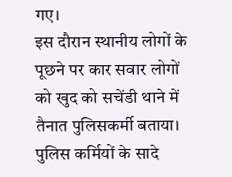गए।
इस दौरान स्थानीय लोगों के पूछने पर कार सवार लोगों को खुद को सचेंडी थाने में तैनात पुलिसकर्मी बताया। पुलिस कर्मियों के सादे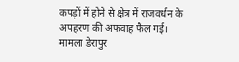कपड़ों में होने से क्षेत्र में राजवर्धन के अपहरण की अफवाह फैल गई।
मामला डेरापुर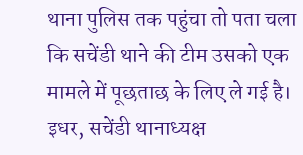थाना पुलिस तक पहुंचा तो पता चला कि सचेंडी थाने की टीम उसको एक मामले में पूछताछ के लिए ले गई है। इधर, सचेंडी थानाध्यक्ष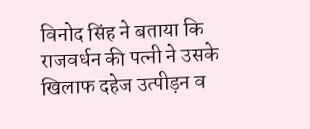विनोद सिंह ने बताया कि राजवर्धन की पत्नी ने उसके खिलाफ दहेज उत्पीड़न व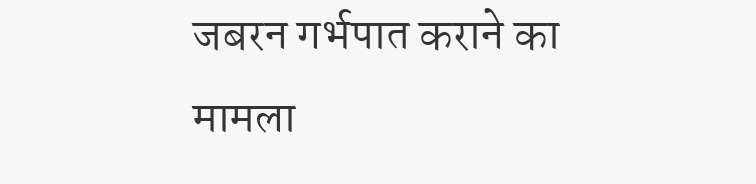जबरन गर्भपात कराने का मामला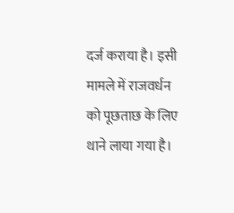दर्ज कराया है। इसी मामले में राजवर्धन को पूछताछ के लिए थाने लाया गया है।